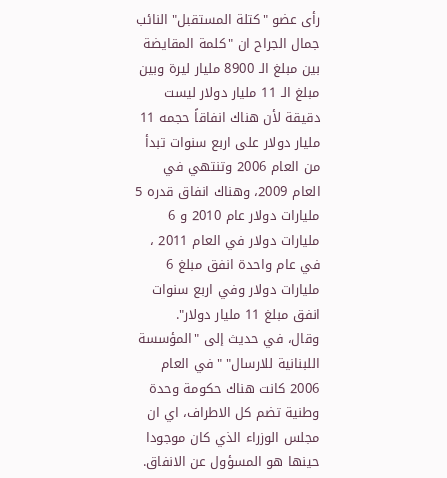رأى عضو "كتلة المستقبل" النائب جمال الجراح ان "كلمة المقايضة بين مبلغ الـ 8900 مليار ليرة وبين مبلغ الـ 11 مليار دولار ليست دقيقة لأن هناك انفاقاً حجمه 11 مليار دولار على اربع سنوات تبدأ من العام 2006 وتنتهي في العام 2009، وهناك انفاق قدره 5 مليارات دولار عام 2010 و 6 مليارات دولار في العام 2011 ، في عام واحدة انفق مبلغ 6 مليارات دولار وفي اربع سنوات انفق مبلغ 11 مليار دولار".
وقال، في حديث إلى "المؤسسة اللبنانية للارسال" "في العام 2006 كانت هناك حكومة وحدة وطنية تضم كل الاطراف، اي ان مجلس الوزراء الذي كان موجودا حينها هو المسؤول عن الانفاق.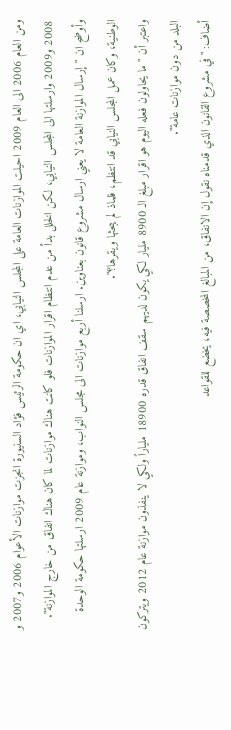ومن العام 2006 الى العام 2009 احيلت الموازنات العامة على المجلس النيابي، اي ان حكومة الرئيس فؤاد السنيورة انجزت موازنات الأعوام 2006 و2007 و 2008 و2009 وارسلتها الى المجلس النيابي، لكن الخلل بدأ من عدم انتظام اقرار الموازنات فلو كانت هناك موازنات لما كان هناك انفاق من خارج الموازنة".
وأوضح ان "إرسال الموازنة العامة لا يعني ارسال مشروع قانون بعناوين. ارسلنا أربع موازنات الى مجلس النواب، وموازنة عام 2009 ارسلتها حكومة الوحدة الوطنية، وكان عمل المجلس النيابي قد انتظم، فلماذ لم يبحثها ويقرها؟".
واعتبر أن "ما يحاولون فعله اليوم هو اقرار مبلغ الـ 8900 مليار لكي يكون لديهم سقف انفاق قدره 18900 ملياراً ولكي لا ينفذون موازنة عام 2012 ويتركون البلد من دون موازنات عامة".
أضاف: "في مشروع القانون الذي قدمناه نقول إن الانفاق، من المبالغ المخصصة فيه، يخضع للقواعد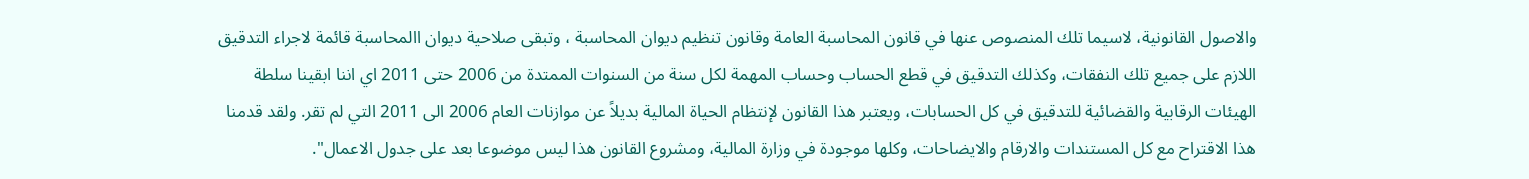والاصول القانونية، لاسيما تلك المنصوص عنها في قانون المحاسبة العامة وقانون تنظيم ديوان المحاسبة ، وتبقى صلاحية ديوان االمحاسبة قائمة لاجراء التدقيق اللازم على جميع تلك النفقات، وكذلك التدقيق في قطع الحساب وحساب المهمة لكل سنة من السنوات الممتدة من 2006 حتى 2011 اي اننا ابقينا سلطة الهيئات الرقابية والقضائية للتدقيق في كل الحسابات، ويعتبر هذا القانون لإنتظام الحياة المالية بديلاً عن موازنات العام 2006 الى 2011 التي لم تقر. ولقد قدمنا هذا الاقتراح مع كل المستندات والارقام والايضاحات، وكلها موجودة في وزارة المالية، ومشروع القانون هذا ليس موضوعا بعد على جدول الاعمال".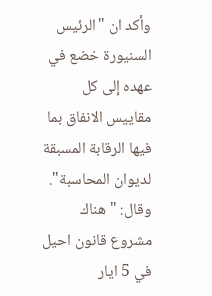وأكد ان "الرئيس السنيورة خضع في عهده إلى كل مقاييس الانفاق بما فيها الرقابة المسبقة لديوان المحاسبة". وقال: "هناك مشروع قانون احيل في 5 ايار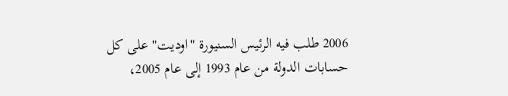2006 طلب فيه الرئيس السنيورة "اوديت" على كل حسابات الدولة من عام 1993 إلى عام 2005،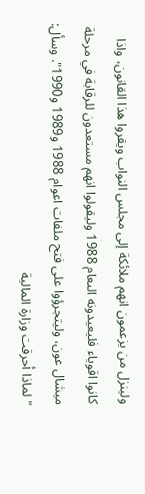ولينزل من يزعمون انهم ملائكة إلى مجلس النواب ويقروا هذا القانون، واذا كانوا اقوياء فليعيدونه الىعام 1988 وليقولوا انهم مستعدون للرقابة في مرحلة ميشال عون، وليتجرؤوا على فتح ملفات اعوام 1988 و1989 و1990". وسأل: "لماذا أحرقت وزارة المالية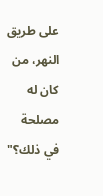على طريق النهر، من كان له مصلحة في ذلك؟"